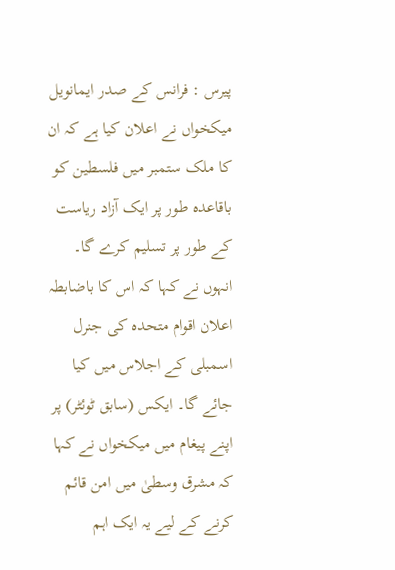پیرس : فرانس کے صدر ایمانویل میکخواں نے اعلان کیا ہے کہ ان کا ملک ستمبر میں فلسطین کو باقاعدہ طور پر ایک آزاد ریاست کے طور پر تسلیم کرے گا۔ انہوں نے کہا کہ اس کا باضابطہ اعلان اقوام متحدہ کی جنرل اسمبلی کے اجلاس میں کیا جائے گا۔ ایکس (سابق ٹوئٹر) پر اپنے پیغام میں میکخواں نے کہا کہ مشرق وسطیٰ میں امن قائم کرنے کے لیے یہ ایک اہم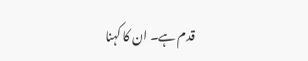قدم ہے۔ ان کا کہنا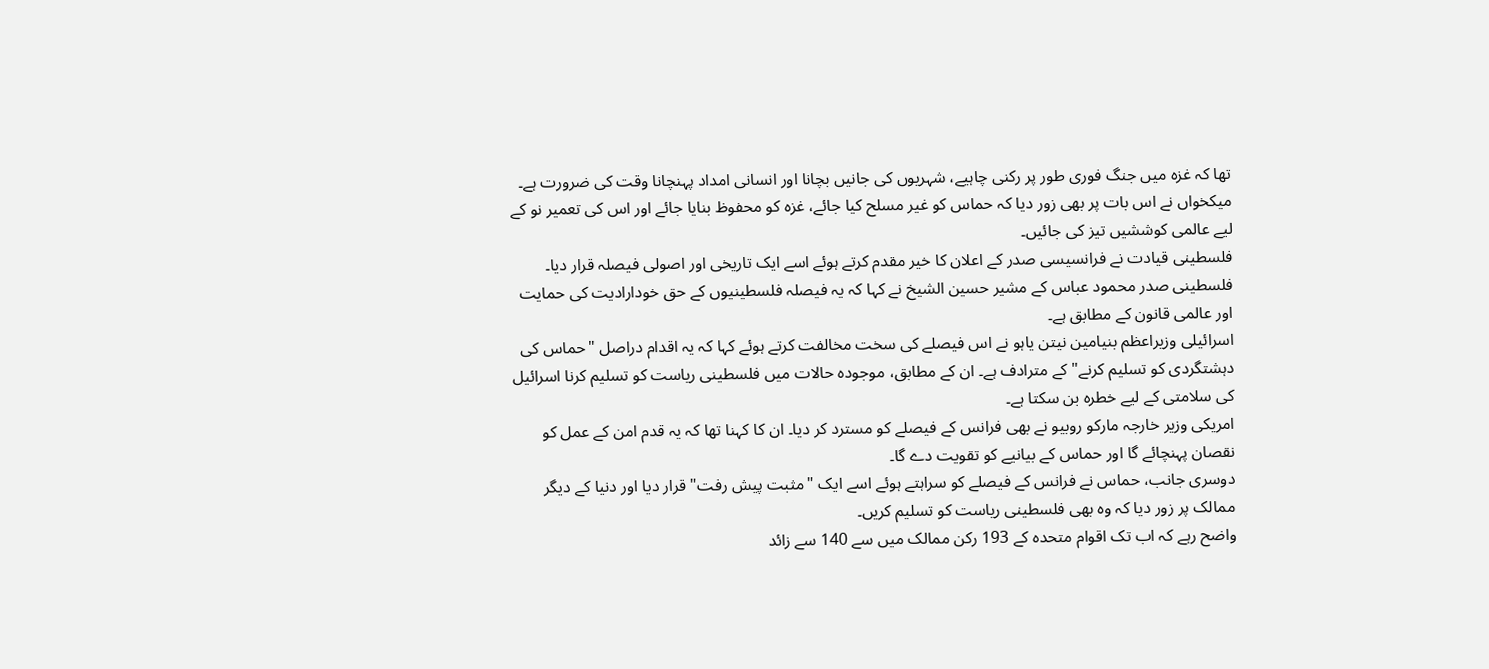تھا کہ غزہ میں جنگ فوری طور پر رکنی چاہیے، شہریوں کی جانیں بچانا اور انسانی امداد پہنچانا وقت کی ضرورت ہے۔
میکخواں نے اس بات پر بھی زور دیا کہ حماس کو غیر مسلح کیا جائے، غزہ کو محفوظ بنایا جائے اور اس کی تعمیر نو کے لیے عالمی کوششیں تیز کی جائیں۔
فلسطینی قیادت نے فرانسیسی صدر کے اعلان کا خیر مقدم کرتے ہوئے اسے ایک تاریخی اور اصولی فیصلہ قرار دیا۔ فلسطینی صدر محمود عباس کے مشیر حسین الشیخ نے کہا کہ یہ فیصلہ فلسطینیوں کے حق خودارادیت کی حمایت اور عالمی قانون کے مطابق ہے۔
اسرائیلی وزیراعظم بنیامین نیتن یاہو نے اس فیصلے کی سخت مخالفت کرتے ہوئے کہا کہ یہ اقدام دراصل "حماس کی دہشتگردی کو تسلیم کرنے" کے مترادف ہے۔ ان کے مطابق، موجودہ حالات میں فلسطینی ریاست کو تسلیم کرنا اسرائیل کی سلامتی کے لیے خطرہ بن سکتا ہے۔
امریکی وزیر خارجہ مارکو روبیو نے بھی فرانس کے فیصلے کو مسترد کر دیا۔ ان کا کہنا تھا کہ یہ قدم امن کے عمل کو نقصان پہنچائے گا اور حماس کے بیانیے کو تقویت دے گا۔
دوسری جانب، حماس نے فرانس کے فیصلے کو سراہتے ہوئے اسے ایک "مثبت پیش رفت" قرار دیا اور دنیا کے دیگر ممالک پر زور دیا کہ وہ بھی فلسطینی ریاست کو تسلیم کریں۔
واضح رہے کہ اب تک اقوام متحدہ کے 193 رکن ممالک میں سے 140 سے زائد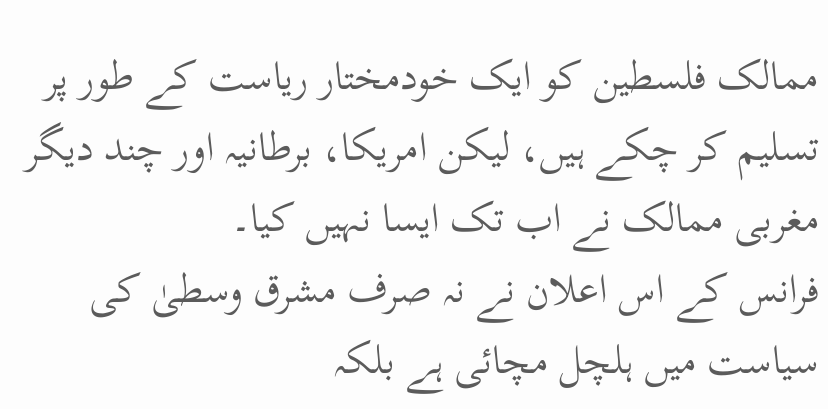ممالک فلسطین کو ایک خودمختار ریاست کے طور پر تسلیم کر چکے ہیں، لیکن امریکا، برطانیہ اور چند دیگر مغربی ممالک نے اب تک ایسا نہیں کیا۔
فرانس کے اس اعلان نے نہ صرف مشرق وسطیٰ کی سیاست میں ہلچل مچائی ہے بلکہ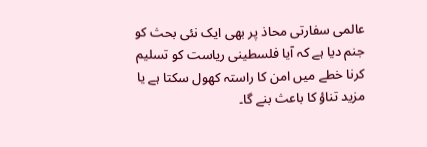عالمی سفارتی محاذ پر بھی ایک نئی بحث کو جنم دیا ہے کہ آیا فلسطینی ریاست کو تسلیم کرنا خطے میں امن کا راستہ کھول سکتا ہے یا مزید تناؤ کا باعث بنے گا۔